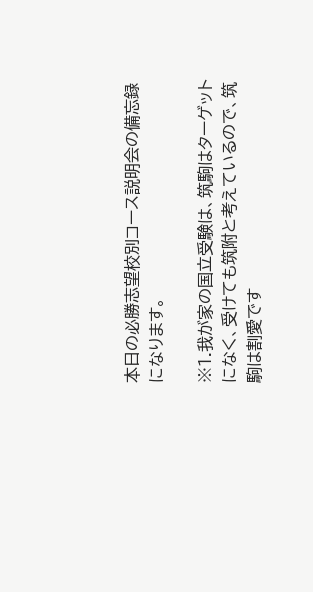本日の必勝志望校別コース説明会の備忘録になります。

※1.我が家の国立受験は、筑駒はターゲットになく、受けても筑附と考えているので、筑駒は割愛です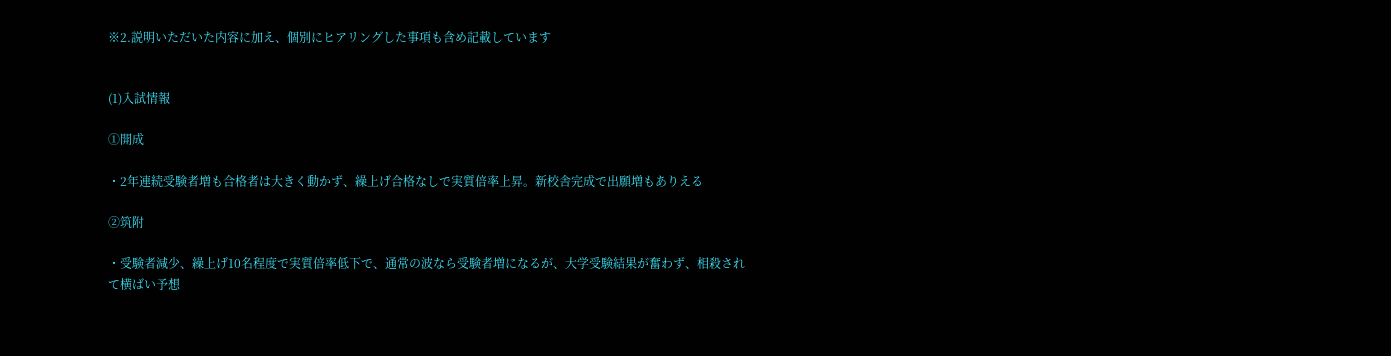※2.説明いただいた内容に加え、個別にヒアリングした事項も含め記載しています


(1)入試情報

①開成

・2年連続受験者増も合格者は大きく動かず、繰上げ合格なしで実質倍率上昇。新校舎完成で出願増もありえる

②筑附

・受験者減少、繰上げ10名程度で実質倍率低下で、通常の波なら受験者増になるが、大学受験結果が奮わず、相殺されて横ばい予想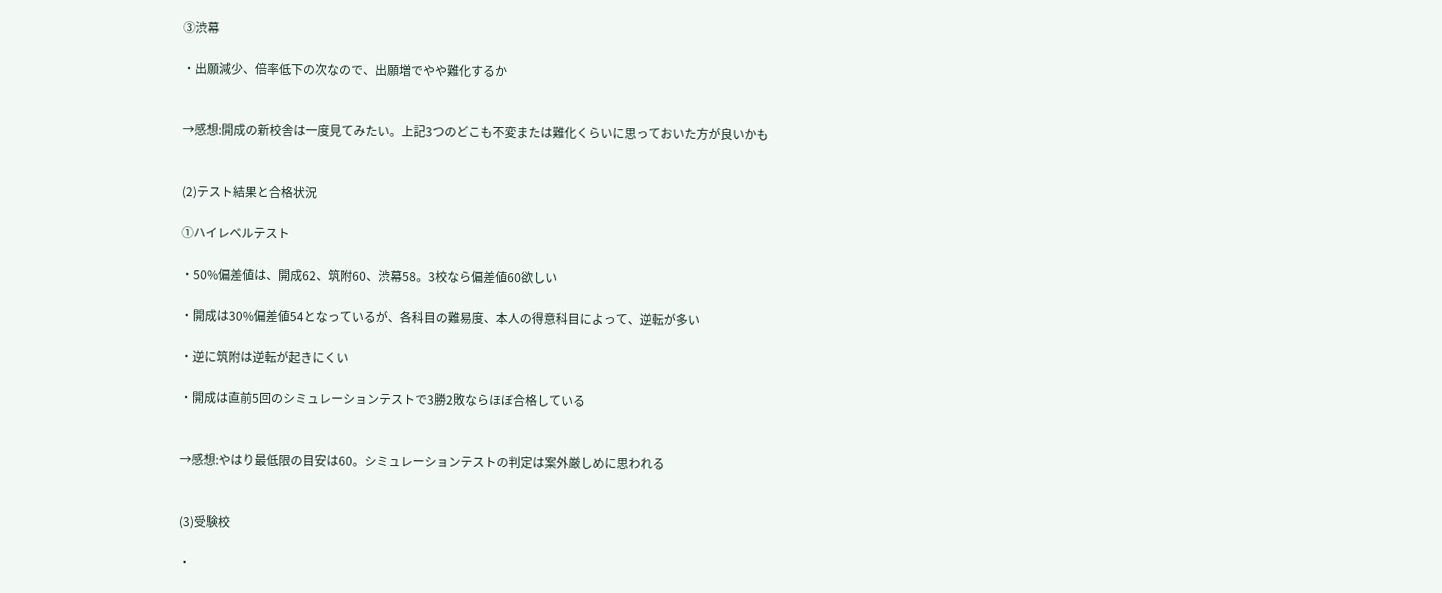③渋幕

・出願減少、倍率低下の次なので、出願増でやや難化するか


→感想:開成の新校舎は一度見てみたい。上記3つのどこも不変または難化くらいに思っておいた方が良いかも


(2)テスト結果と合格状況

①ハイレベルテスト

・50%偏差値は、開成62、筑附60、渋幕58。3校なら偏差値60欲しい

・開成は30%偏差値54となっているが、各科目の難易度、本人の得意科目によって、逆転が多い

・逆に筑附は逆転が起きにくい

・開成は直前5回のシミュレーションテストで3勝2敗ならほぼ合格している


→感想:やはり最低限の目安は60。シミュレーションテストの判定は案外厳しめに思われる


(3)受験校

・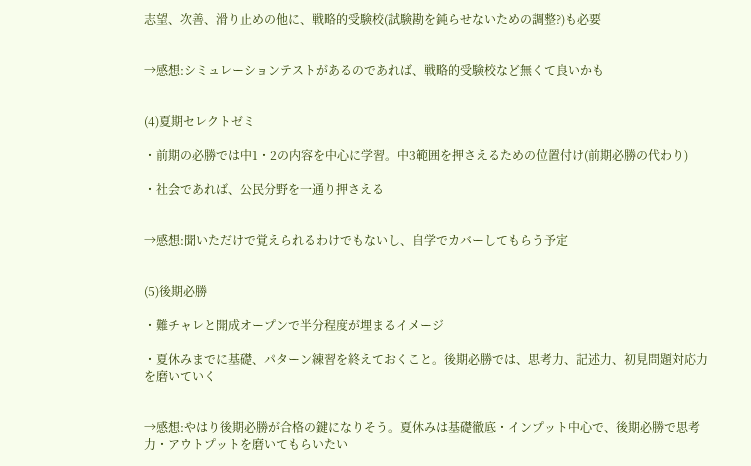志望、次善、滑り止めの他に、戦略的受験校(試験勘を鈍らせないための調整?)も必要


→感想:シミュレーションテストがあるのであれば、戦略的受験校など無くて良いかも


(4)夏期セレクトゼミ

・前期の必勝では中1・2の内容を中心に学習。中3範囲を押さえるための位置付け(前期必勝の代わり)

・社会であれば、公民分野を一通り押さえる


→感想:聞いただけで覚えられるわけでもないし、自学でカバーしてもらう予定


(5)後期必勝

・難チャレと開成オープンで半分程度が埋まるイメージ

・夏休みまでに基礎、パターン練習を終えておくこと。後期必勝では、思考力、記述力、初見問題対応力を磨いていく


→感想:やはり後期必勝が合格の鍵になりそう。夏休みは基礎徹底・インプット中心で、後期必勝で思考力・アウトプットを磨いてもらいたい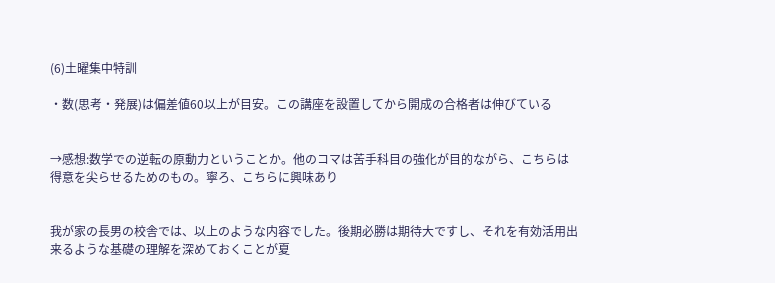(6)土曜集中特訓

・数(思考・発展)は偏差値60以上が目安。この講座を設置してから開成の合格者は伸びている


→感想:数学での逆転の原動力ということか。他のコマは苦手科目の強化が目的ながら、こちらは得意を尖らせるためのもの。寧ろ、こちらに興味あり


我が家の長男の校舎では、以上のような内容でした。後期必勝は期待大ですし、それを有効活用出来るような基礎の理解を深めておくことが夏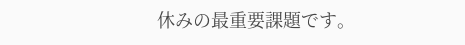休みの最重要課題です。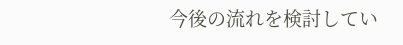今後の流れを検討してい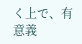く上で、有意義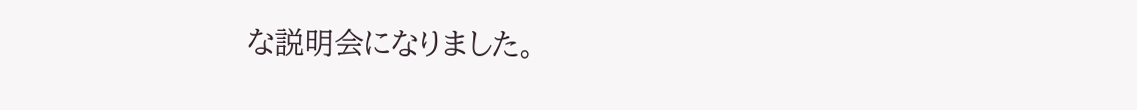な説明会になりました。